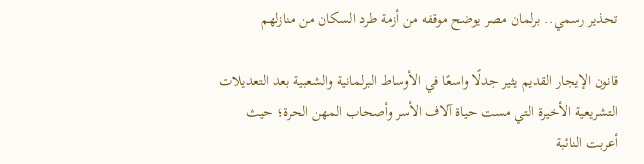تحذير رسمي.. برلمان مصر يوضح موقفه من أزمة طرد السكان من منازلهم

قانون الإيجار القديم يثير جدلًا واسعًا في الأوساط البرلمانية والشعبية بعد التعديلات التشريعية الأخيرة التي مست حياة آلاف الأسر وأصحاب المهن الحرة؛ حيث أعربت النائبة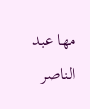مها عبد الناصر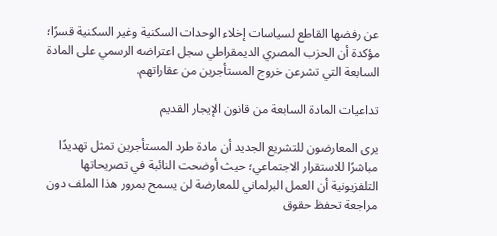عن رفضها القاطع لسياسات إخلاء الوحدات السكنية وغير السكنية قسرًا؛ مؤكدة أن الحزب المصري الديمقراطي سجل اعتراضه الرسمي على المادة السابعة التي تشرعن خروج المستأجرين من عقاراتهم.

تداعيات المادة السابعة من قانون الإيجار القديم

يرى المعارضون للتشريع الجديد أن مادة طرد المستأجرين تمثل تهديدًا مباشرًا للاستقرار الاجتماعي؛ حيث أوضحت النائبة في تصريحاتها التلفزيونية أن العمل البرلماني للمعارضة لن يسمح بمرور هذا الملف دون مراجعة تحفظ حقوق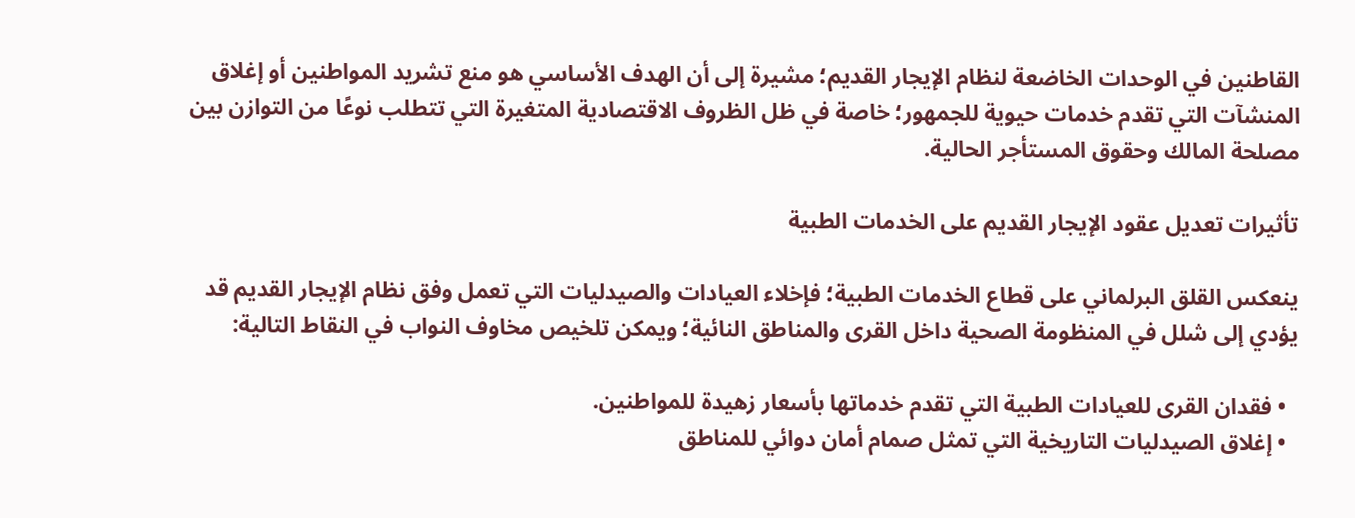القاطنين في الوحدات الخاضعة لنظام الإيجار القديم؛ مشيرة إلى أن الهدف الأساسي هو منع تشريد المواطنين أو إغلاق المنشآت التي تقدم خدمات حيوية للجمهور؛ خاصة في ظل الظروف الاقتصادية المتغيرة التي تتطلب نوعًا من التوازن بين مصلحة المالك وحقوق المستأجر الحالية.

تأثيرات تعديل عقود الإيجار القديم على الخدمات الطبية

ينعكس القلق البرلماني على قطاع الخدمات الطبية؛ فإخلاء العيادات والصيدليات التي تعمل وفق نظام الإيجار القديم قد يؤدي إلى شلل في المنظومة الصحية داخل القرى والمناطق النائية؛ ويمكن تلخيص مخاوف النواب في النقاط التالية:

  • فقدان القرى للعيادات الطبية التي تقدم خدماتها بأسعار زهيدة للمواطنين.
  • إغلاق الصيدليات التاريخية التي تمثل صمام أمان دوائي للمناطق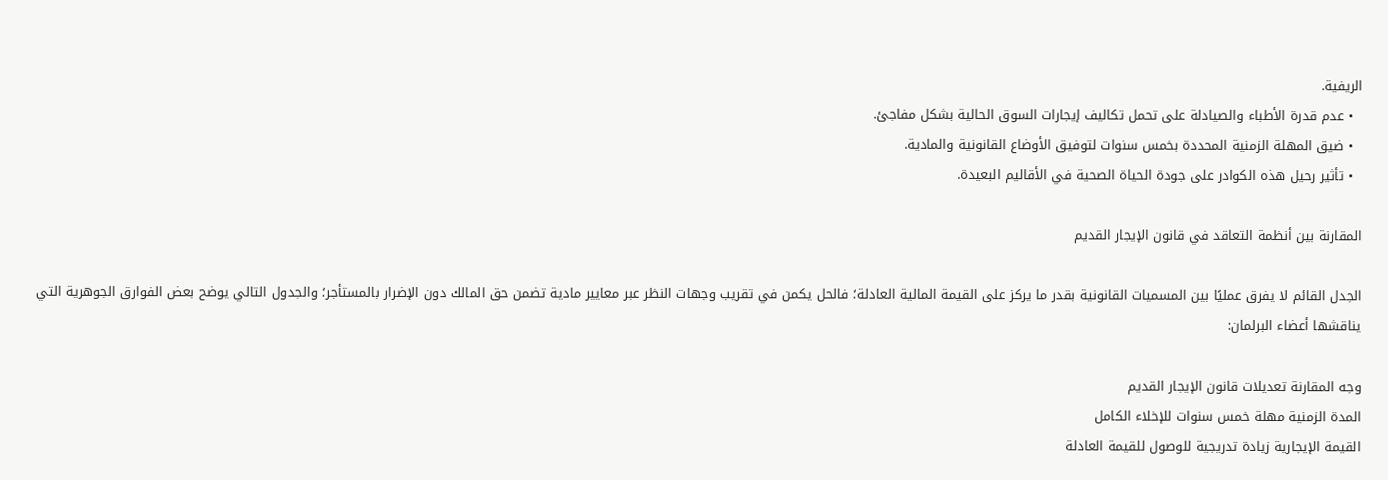الريفية.
  • عدم قدرة الأطباء والصيادلة على تحمل تكاليف إيجارات السوق الحالية بشكل مفاجئ.
  • ضيق المهلة الزمنية المحددة بخمس سنوات لتوفيق الأوضاع القانونية والمادية.
  • تأثير رحيل هذه الكوادر على جودة الحياة الصحية في الأقاليم البعيدة.

المقارنة بين أنظمة التعاقد في قانون الإيجار القديم

الجدل القائم لا يفرق عمليًا بين المسميات القانونية بقدر ما يركز على القيمة المالية العادلة؛ فالحل يكمن في تقريب وجهات النظر عبر معايير مادية تضمن حق المالك دون الإضرار بالمستأجر؛ والجدول التالي يوضح بعض الفوارق الجوهرية التي يناقشها أعضاء البرلمان:

وجه المقارنة تعديلات قانون الإيجار القديم
المدة الزمنية مهلة خمس سنوات للإخلاء الكامل
القيمة الإيجارية زيادة تدريجية للوصول للقيمة العادلة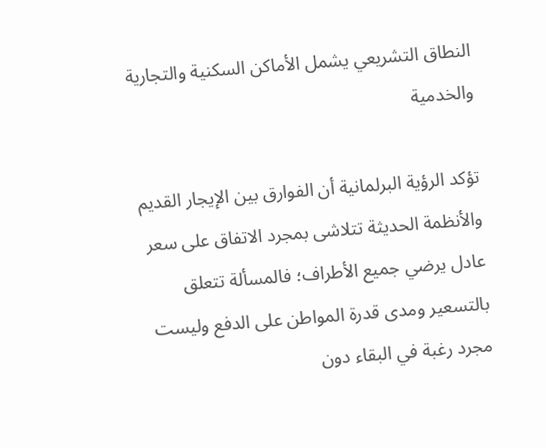النطاق التشريعي يشمل الأماكن السكنية والتجارية والخدمية

تؤكد الرؤية البرلمانية أن الفوارق بين الإيجار القديم والأنظمة الحديثة تتلاشى بمجرد الاتفاق على سعر عادل يرضي جميع الأطراف؛ فالمسألة تتعلق بالتسعير ومدى قدرة المواطن على الدفع وليست مجرد رغبة في البقاء دون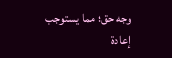وجه حق؛ مما يستوجب إعادة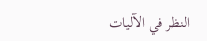النظر في الآليات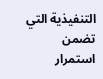التنفيذية التي تضمن استمرار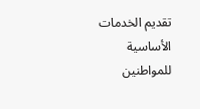تقديم الخدمات الأساسية للمواطنين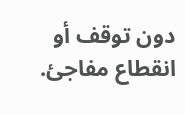دون توقف أو انقطاع مفاجئ.